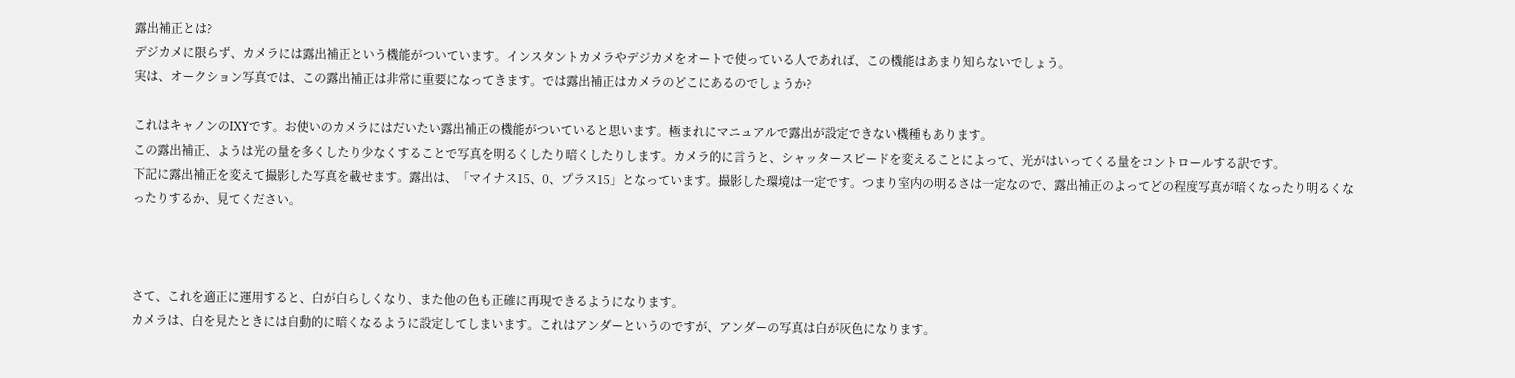露出補正とは?
デジカメに限らず、カメラには露出補正という機能がついています。インスタントカメラやデジカメをオートで使っている人であれば、この機能はあまり知らないでしょう。
実は、オークション写真では、この露出補正は非常に重要になってきます。では露出補正はカメラのどこにあるのでしょうか?

これはキャノンのIXYです。お使いのカメラにはだいたい露出補正の機能がついていると思います。極まれにマニュアルで露出が設定できない機種もあります。
この露出補正、ようは光の量を多くしたり少なくすることで写真を明るくしたり暗くしたりします。カメラ的に言うと、シャッタースピードを変えることによって、光がはいってくる量をコントロールする訳です。
下記に露出補正を変えて撮影した写真を載せます。露出は、「マイナス15、0、プラス15」となっています。撮影した環境は一定です。つまり室内の明るさは一定なので、露出補正のよってどの程度写真が暗くなったり明るくなったりするか、見てください。



さて、これを適正に運用すると、白が白らしくなり、また他の色も正確に再現できるようになります。
カメラは、白を見たときには自動的に暗くなるように設定してしまいます。これはアンダーというのですが、アンダーの写真は白が灰色になります。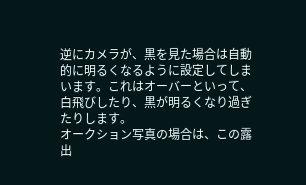逆にカメラが、黒を見た場合は自動的に明るくなるように設定してしまいます。これはオーバーといって、白飛びしたり、黒が明るくなり過ぎたりします。
オークション写真の場合は、この露出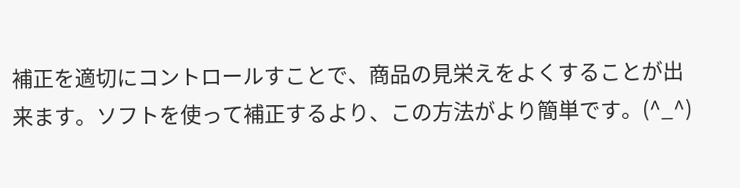補正を適切にコントロールすことで、商品の見栄えをよくすることが出来ます。ソフトを使って補正するより、この方法がより簡単です。(^_^)